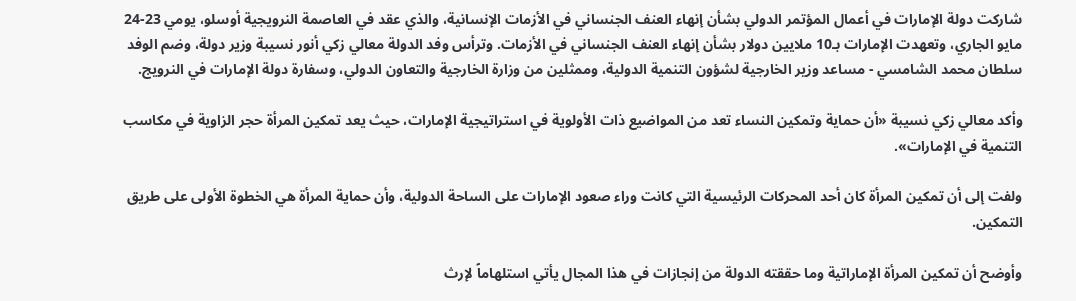شاركت دولة الإمارات في أعمال المؤتمر الدولي بشأن إنهاء العنف الجنساني في الأزمات الإنسانية، والذي عقد في العاصمة النرويجية أوسلو، يومي 23-24 مايو الجاري، وتعهدت الإمارات بـ10 ملايين دولار بشأن إنهاء العنف الجنساني في الأزمات. وترأس وفد الدولة معالي زكي أنور نسيبة وزير دولة، وضم الوفد سلطان محمد الشامسي - مساعد وزير الخارجية لشؤون التنمية الدولية، وممثلين من وزارة الخارجية والتعاون الدولي، وسفارة دولة الإمارات في النرويج.

وأكد معالي زكي نسيبة «أن حماية وتمكين النساء تعد من المواضيع ذات الأولوية في استراتيجية الإمارات، حيث يعد تمكين المرأة حجر الزاوية في مكاسب التنمية في الإمارات».

ولفت إلى أن تمكين المرأة كان أحد المحركات الرئيسية التي كانت وراء صعود الإمارات على الساحة الدولية، وأن حماية المرأة هي الخطوة الأولى على طريق التمكين.

وأوضح أن تمكين المرأة الإماراتية وما حققته الدولة من إنجازات في هذا المجال يأتي استلهاماً لإرث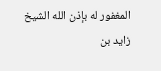المغفور له بإذن الله الشيخ زايد بن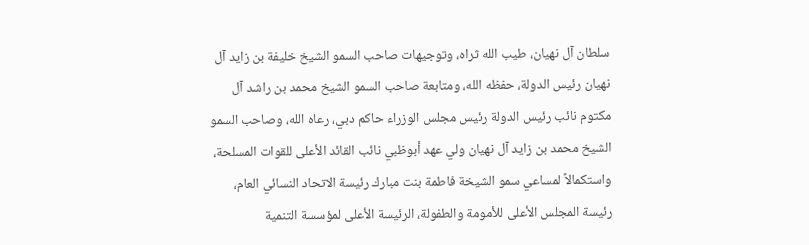سلطان آل نهيان، طيب الله ثراه، وتوجيهات صاحب السمو الشيخ خليفة بن زايد آل نهيان رئيس الدولة، حفظه الله، ومتابعة صاحب السمو الشيخ محمد بن راشد آل مكتوم نائب رئيس الدولة رئيس مجلس الوزراء حاكم دبي، رعاه الله، وصاحب السمو الشيخ محمد بن زايد آل نهيان ولي عهد أبوظبي نائب القائد الأعلى للقوات المسلحة، واستكمالاً لمساعي سمو الشيخة فاطمة بنت مبارك رئيسة الاتحاد النسائي العام، رئيسة المجلس الأعلى للأمومة والطفولة، الرئيسة الأعلى لمؤسسة التنمية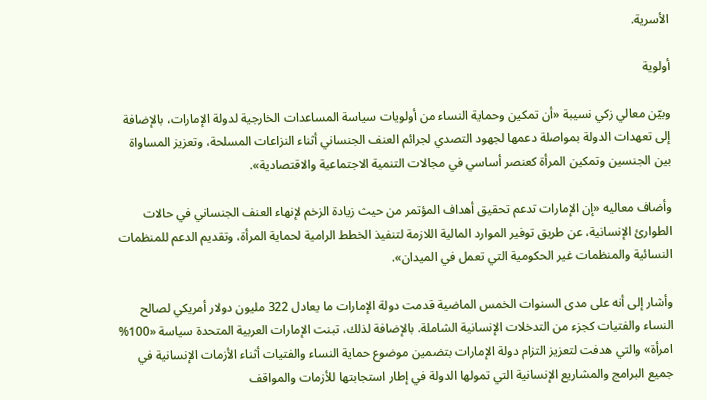الأسرية.

أولوية

وبيّن معالي زكي نسيبة «أن تمكين وحماية النساء من أولويات سياسة المساعدات الخارجية لدولة الإمارات، بالإضافة إلى تعهدات الدولة بمواصلة دعمها لجهود التصدي لجرائم العنف الجنساني أثناء النزاعات المسلحة، وتعزيز المساواة بين الجنسين وتمكين المرأة كعنصر أساسي في مجالات التنمية الاجتماعية والاقتصادية».

وأضاف معاليه «إن الإمارات تدعم تحقيق أهداف المؤتمر من حيث زيادة الزخم لإنهاء العنف الجنساني في حالات الطوارئ الإنسانية، عن طريق توفير الموارد المالية اللازمة لتنفيذ الخطط الرامية لحماية المرأة، وتقديم الدعم للمنظمات النسائية والمنظمات غير الحكومية التي تعمل في الميدان».

وأشار إلى أنه على مدى السنوات الخمس الماضية قدمت دولة الإمارات ما يعادل 322 مليون دولار أمريكي لصالح النساء والفتيات كجزء من التدخلات الإنسانية الشاملة. بالإضافة لذلك، تبنت الإمارات العربية المتحدة سياسة «100% امرأة» والتي هدفت لتعزيز التزام دولة الإمارات بتضمين موضوع حماية النساء والفتيات أثناء الأزمات الإنسانية في جميع البرامج والمشاريع الإنسانية التي تمولها الدولة في إطار استجابتها للأزمات والمواقف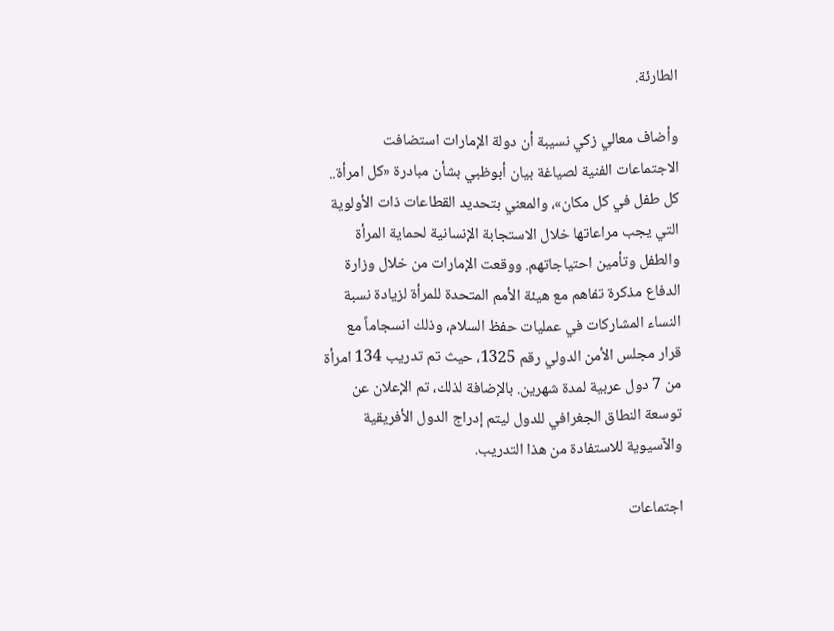الطارئة.

وأضاف معالي زكي نسيبة أن دولة الإمارات استضافت الاجتماعات الفنية لصياغة بيان أبوظبي بشأن مبادرة «كل امرأة.. كل طفل في كل مكان»، والمعني بتحديد القطاعات ذات الأولوية التي يجب مراعاتها خلال الاستجابة الإنسانية لحماية المرأة والطفل وتأمين احتياجاتهم. ووقعت الإمارات من خلال وزارة الدفاع مذكرة تفاهم مع هيئة الأمم المتحدة للمرأة لزيادة نسبة النساء المشاركات في عمليات حفظ السلام، وذلك انسجاماً مع قرار مجلس الأمن الدولي رقم 1325، حيث تم تدريب 134 امرأة من 7 دول عربية لمدة شهرين. بالإضافة لذلك، تم الإعلان عن توسعة النطاق الجغرافي للدول ليتم إدراج الدول الأفريقية والآسيوية للاستفادة من هذا التدريب.

اجتماعات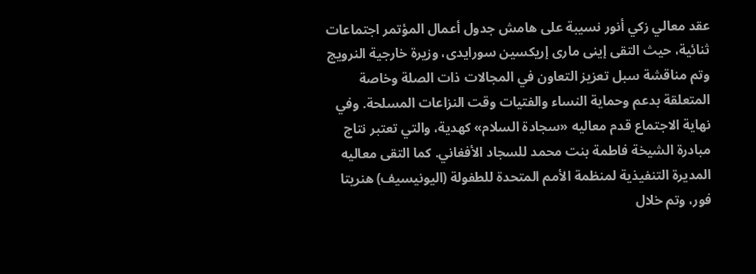عقد معالي زكي أنور نسيبة على هامش جدول أعمال المؤتمر اجتماعات ثنائية، حيث التقى إينى مارى إريكسين سورايدى، وزيرة خارجية النرويج وتم مناقشة سبل تعزيز التعاون في المجالات ذات الصلة وخاصة المتعلقة بدعم وحماية النساء والفتيات وقت النزاعات المسلحة. وفي نهاية الاجتماع قدم معاليه «سجادة السلام» كهدية، والتي تعتبر نتاج مبادرة الشيخة فاطمة بنت محمد للسجاد الأفغاني. كما التقى معاليه المديرة التنفيذية لمنظمة الأمم المتحدة للطفولة (اليونيسيف) هنريتا فور، وتم خلال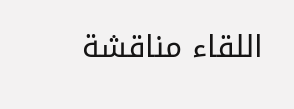اللقاء مناقشة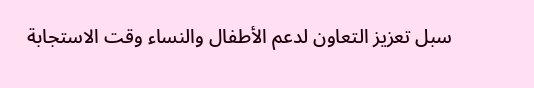سبل تعزيز التعاون لدعم الأطفال والنساء وقت الاستجابة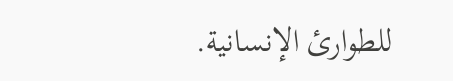للطوارئ الإنسانية.